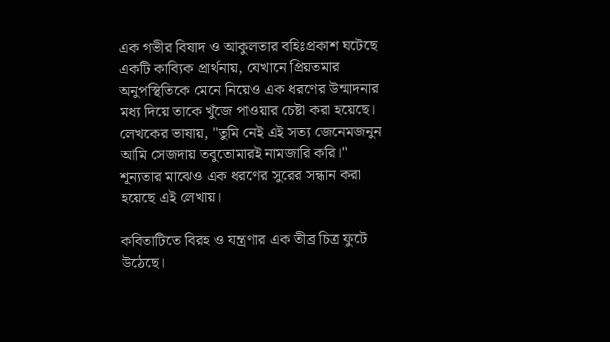এক গভীর বিষাদ ও আকুলতার বহিঃপ্রকাশ ঘটেছে একটি কাব্যিক প্রার্থনায়, যেখানে প্রিয়তমার অনুপস্থিতিকে মেনে নিয়েও এক ধরণের উন্মাদনার মধ্য দিয়ে তাকে খুঁজে পাওয়ার চেষ্টা করা হয়েছে। লেখকের ভাষায়, "তুমি নেই এই সত্য জেনেমজনুন আমি সেজদায় তবুতোমারই নামজারি করি।" শূন্যতার মাঝেও এক ধরণের সুরের সন্ধান করা হয়েছে এই লেখায়।

কবিতাটিতে বিরহ ও যন্ত্রণার এক তীব্র চিত্র ফুটে উঠেছে।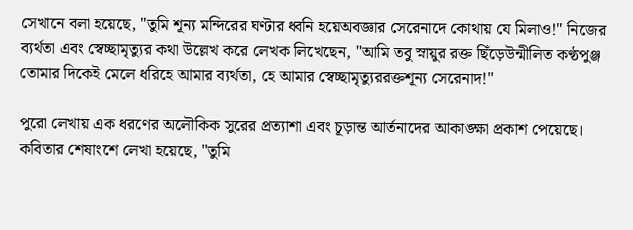সেখানে বলা হয়েছে, "তুমি শূন্য মন্দিরের ঘণ্টার ধ্বনি হয়েঅবজ্ঞার সেরেনাদে কোথায় যে মিলাও!" নিজের ব্যর্থতা এবং স্বেচ্ছামৃত্যুর কথা উল্লেখ করে লেখক লিখেছেন, "আমি তবু স্নায়ুর রক্ত ছিঁড়েউন্মীলিত কণ্ঠপুঞ্জ তোমার দিকেই মেলে ধরিহে আমার ব্যর্থতা, হে আমার স্বেচ্ছামৃত্যুররক্তশূন্য সেরেনাদ!"

পুরো লেখায় এক ধরণের অলৌকিক সুরের প্রত্যাশা এবং চূড়ান্ত আর্তনাদের আকাঙ্ক্ষা প্রকাশ পেয়েছে। কবিতার শেষাংশে লেখা হয়েছে, "তুমি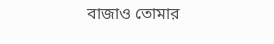বাজাও তোমার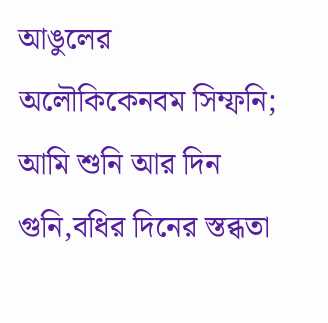আঙুলের অলৌকিকেনবম সিম্ফনি; আমি শুনি আর দিন গুনি,বধির দিনের স্তব্ধতা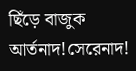ছিঁড়ে বাজুক আর্তনাদ!সেরেনাদ!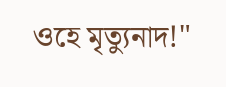ওহে মৃত্যুনাদ!"